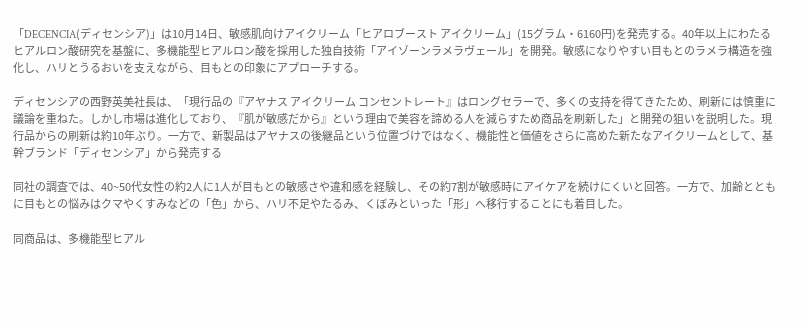「DECENCIA(ディセンシア)」は10月14日、敏感肌向けアイクリーム「ヒアロブースト アイクリーム」(15グラム・6160円)を発売する。40年以上にわたるヒアルロン酸研究を基盤に、多機能型ヒアルロン酸を採用した独自技術「アイゾーンラメラヴェール」を開発。敏感になりやすい目もとのラメラ構造を強化し、ハリとうるおいを支えながら、目もとの印象にアプローチする。

ディセンシアの西野英美社長は、「現行品の『アヤナス アイクリーム コンセントレート』はロングセラーで、多くの支持を得てきたため、刷新には慎重に議論を重ねた。しかし市場は進化しており、『肌が敏感だから』という理由で美容を諦める人を減らすため商品を刷新した」と開発の狙いを説明した。現行品からの刷新は約10年ぶり。一方で、新製品はアヤナスの後継品という位置づけではなく、機能性と価値をさらに高めた新たなアイクリームとして、基幹ブランド「ディセンシア」から発売する

同社の調査では、40~50代女性の約2人に1人が目もとの敏感さや違和感を経験し、その約7割が敏感時にアイケアを続けにくいと回答。一方で、加齢とともに目もとの悩みはクマやくすみなどの「色」から、ハリ不足やたるみ、くぼみといった「形」へ移行することにも着目した。

同商品は、多機能型ヒアル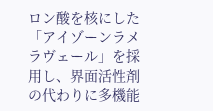ロン酸を核にした「アイゾーンラメラヴェール」を採用し、界面活性剤の代わりに多機能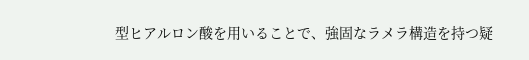型ヒアルロン酸を用いることで、強固なラメラ構造を持つ疑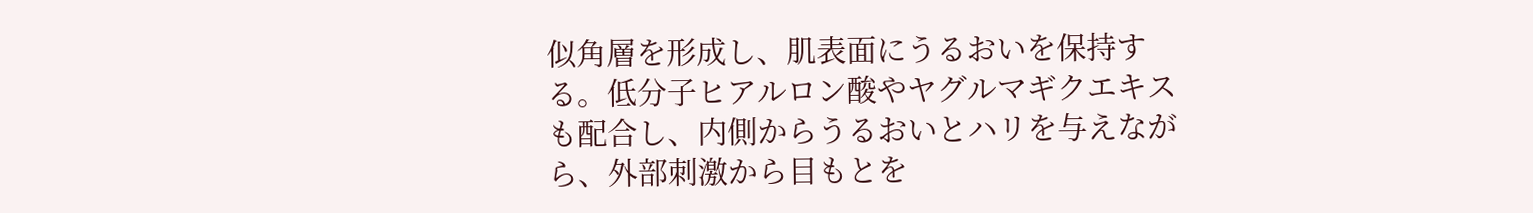似角層を形成し、肌表面にうるおいを保持する。低分子ヒアルロン酸やヤグルマギクエキスも配合し、内側からうるおいとハリを与えながら、外部刺激から目もとを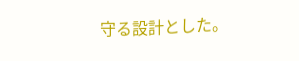守る設計とした。